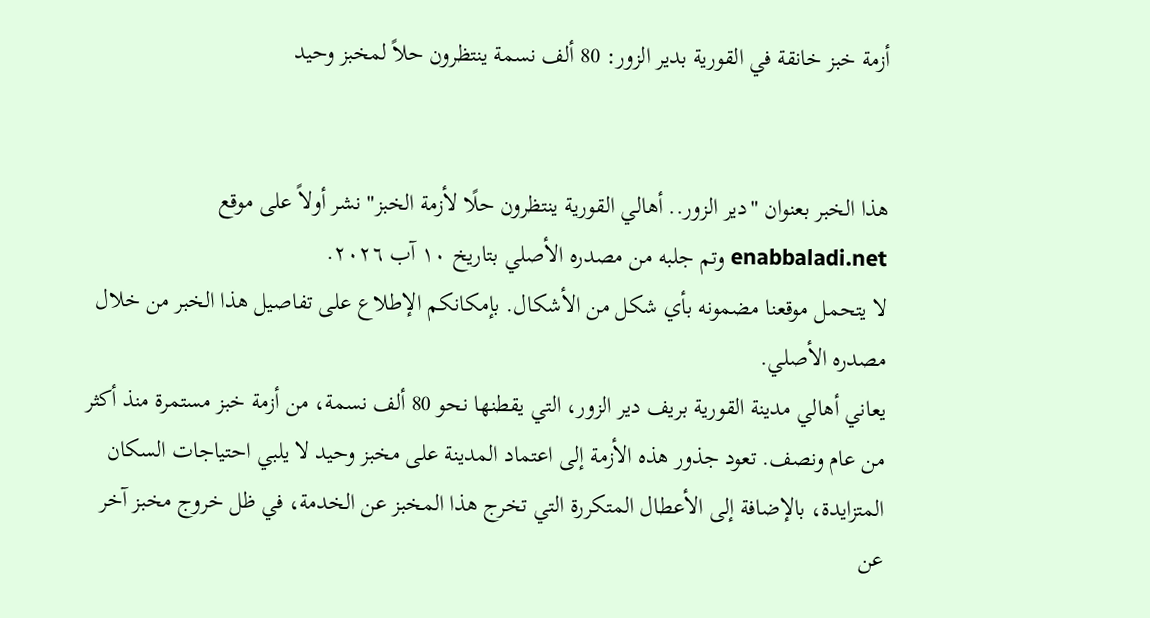أزمة خبز خانقة في القورية بدير الزور: 80 ألف نسمة ينتظرون حلاً لمخبز وحيد


هذا الخبر بعنوان "دير الزور.. أهالي القورية ينتظرون حلًا لأزمة الخبز" نشر أولاً على موقع enabbaladi.net وتم جلبه من مصدره الأصلي بتاريخ ١٠ آب ٢٠٢٦.
لا يتحمل موقعنا مضمونه بأي شكل من الأشكال. بإمكانكم الإطلاع على تفاصيل هذا الخبر من خلال مصدره الأصلي.
يعاني أهالي مدينة القورية بريف دير الزور، التي يقطنها نحو 80 ألف نسمة، من أزمة خبز مستمرة منذ أكثر من عام ونصف. تعود جذور هذه الأزمة إلى اعتماد المدينة على مخبز وحيد لا يلبي احتياجات السكان المتزايدة، بالإضافة إلى الأعطال المتكررة التي تخرج هذا المخبز عن الخدمة، في ظل خروج مخبز آخر عن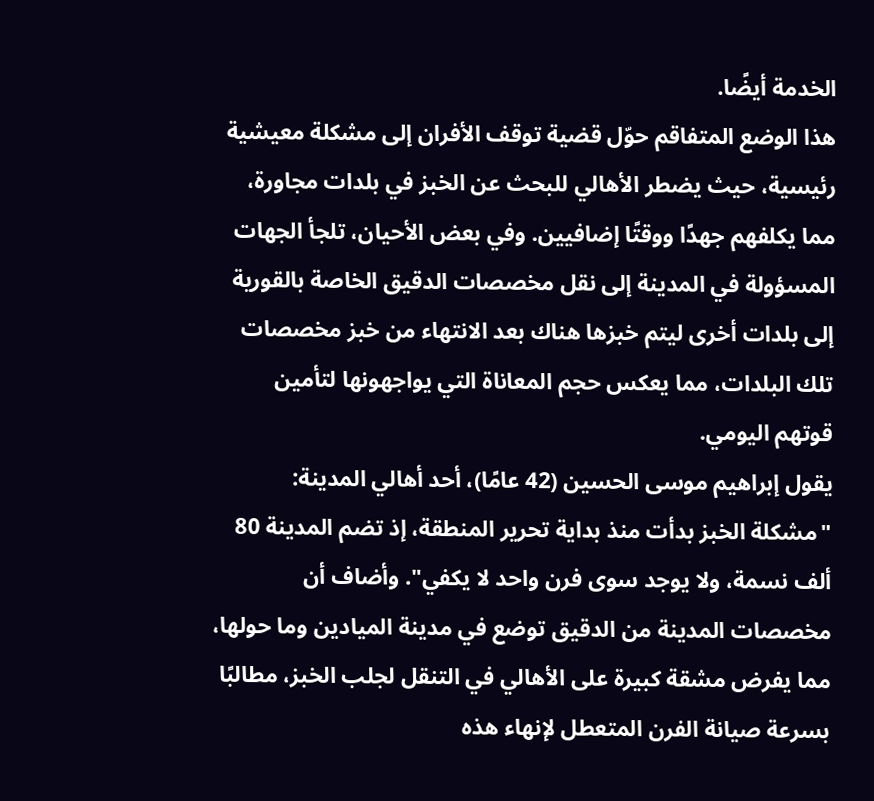الخدمة أيضًا.
هذا الوضع المتفاقم حوّل قضية توقف الأفران إلى مشكلة معيشية رئيسية، حيث يضطر الأهالي للبحث عن الخبز في بلدات مجاورة، مما يكلفهم جهدًا ووقتًا إضافيين. وفي بعض الأحيان، تلجأ الجهات المسؤولة في المدينة إلى نقل مخصصات الدقيق الخاصة بالقورية إلى بلدات أخرى ليتم خبزها هناك بعد الانتهاء من خبز مخصصات تلك البلدات، مما يعكس حجم المعاناة التي يواجهونها لتأمين قوتهم اليومي.
يقول إبراهيم موسى الحسين (42 عامًا)، أحد أهالي المدينة: "مشكلة الخبز بدأت منذ بداية تحرير المنطقة، إذ تضم المدينة 80 ألف نسمة، ولا يوجد سوى فرن واحد لا يكفي". وأضاف أن مخصصات المدينة من الدقيق توضع في مدينة الميادين وما حولها، مما يفرض مشقة كبيرة على الأهالي في التنقل لجلب الخبز، مطالبًا بسرعة صيانة الفرن المتعطل لإنهاء هذه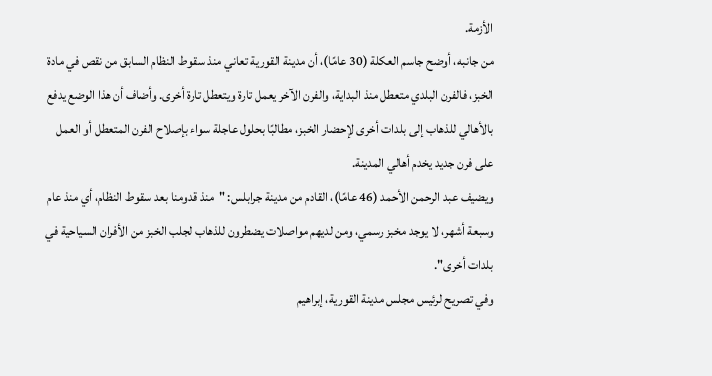الأزمة.
من جانبه، أوضح جاسم العكلة (30 عامًا)، أن مدينة القورية تعاني منذ سقوط النظام السابق من نقص في مادة الخبز، فالفرن البلدي متعطل منذ البداية، والفرن الآخر يعمل تارة ويتعطل تارة أخرى. وأضاف أن هذا الوضع يدفع بالأهالي للذهاب إلى بلدات أخرى لإحضار الخبز، مطالبًا بحلول عاجلة سواء بإصلاح الفرن المتعطل أو العمل على فرن جديد يخدم أهالي المدينة.
ويضيف عبد الرحمن الأحمد (46 عامًا)، القادم من مدينة جرابلس: "منذ قدومنا بعد سقوط النظام، أي منذ عام وسبعة أشهر، لا يوجد مخبز رسمي، ومن لديهم مواصلات يضطرون للذهاب لجلب الخبز من الأفران السياحية في بلدات أخرى".
وفي تصريح لرئيس مجلس مدينة القورية، إبراهيم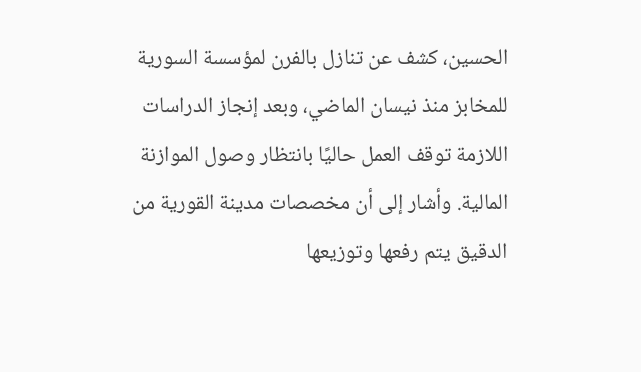الحسين، كشف عن تنازل بالفرن لمؤسسة السورية للمخابز منذ نيسان الماضي، وبعد إنجاز الدراسات اللازمة توقف العمل حاليًا بانتظار وصول الموازنة المالية. وأشار إلى أن مخصصات مدينة القورية من الدقيق يتم رفعها وتوزيعها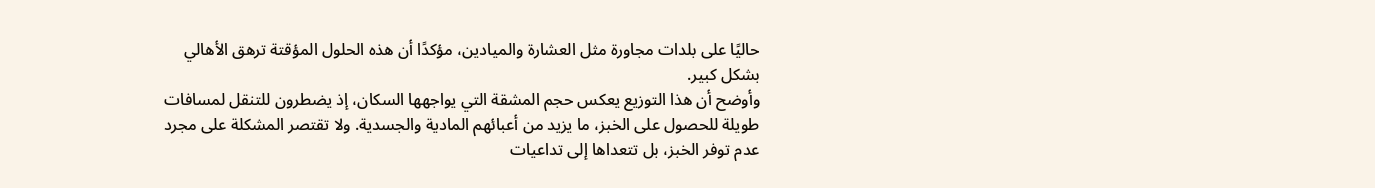حاليًا على بلدات مجاورة مثل العشارة والميادين، مؤكدًا أن هذه الحلول المؤقتة ترهق الأهالي بشكل كبير.
وأوضح أن هذا التوزيع يعكس حجم المشقة التي يواجهها السكان، إذ يضطرون للتنقل لمسافات طويلة للحصول على الخبز، ما يزيد من أعبائهم المادية والجسدية. ولا تقتصر المشكلة على مجرد عدم توفر الخبز، بل تتعداها إلى تداعيات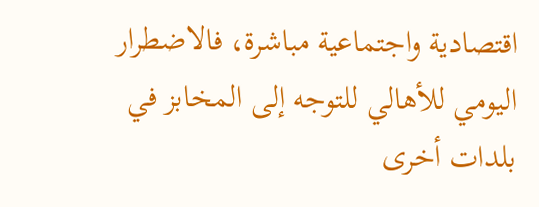اقتصادية واجتماعية مباشرة، فالاضطرار اليومي للأهالي للتوجه إلى المخابز في بلدات أخرى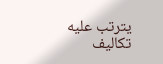يترتب عليه تكاليف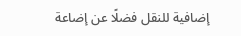إضافية للنقل فضلًا عن إضاعة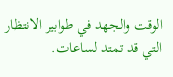الوقت والجهد في طوابير الانتظار التي قد تمتد لساعات.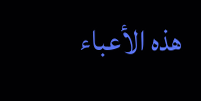هذه الأعباء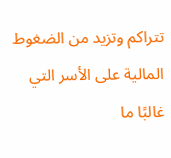تتراكم وتزيد من الضغوط المالية على الأسر التي غالبًا ما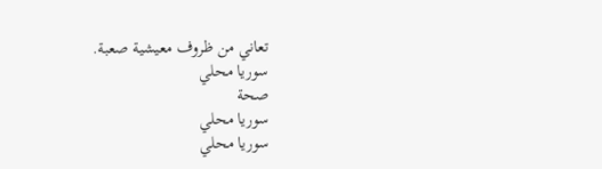تعاني من ظروف معيشية صعبة.
سوريا محلي
صحة
سوريا محلي
سوريا محلي